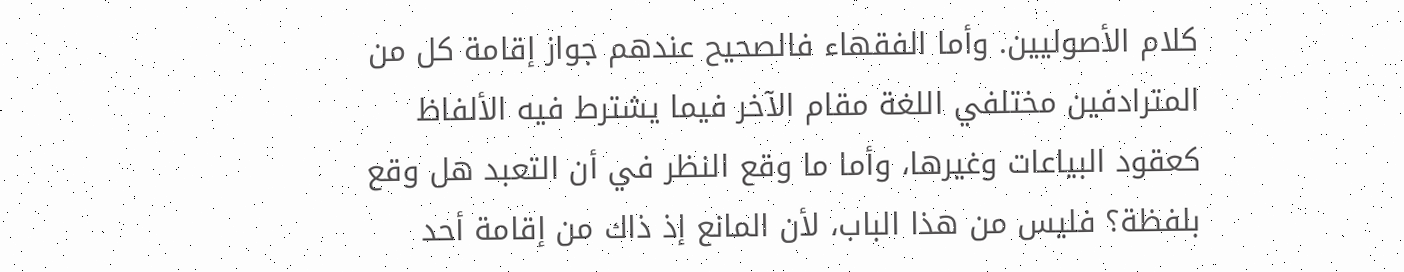كلام الأصوليين. وأما الفقهاء فالصحيح عندهم جواز إقامة كل من المترادفين مختلفي اللغة مقام الآخر فيما يشترط فيه الألفاظ كعقود البياعات وغيرها، وأما ما وقع النظر في أن التعبد هل وقع بلفظة؟ فليس من هذا الباب، لأن المانع إذ ذاك من إقامة أحد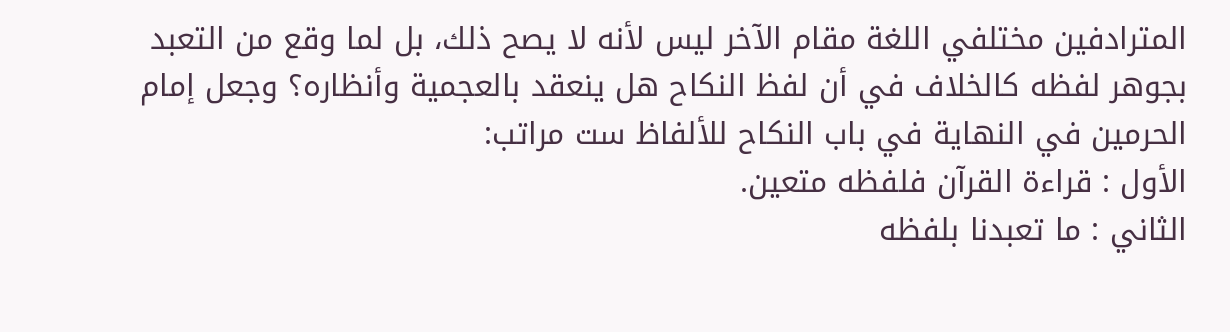المترادفين مختلفي اللغة مقام الآخر ليس لأنه لا يصح ذلك، بل لما وقع من التعبد بجوهر لفظه كالخلاف في أن لفظ النكاح هل ينعقد بالعجمية وأنظاره؟ وجعل إمام الحرمين في النهاية في باب النكاح للألفاظ ست مراتب:
الأول : قراءة القرآن فلفظه متعين.
الثاني : ما تعبدنا بلفظه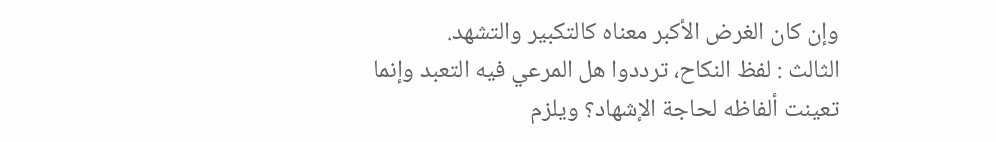وإن كان الغرض الأكبر معناه كالتكبير والتشهد.
الثالث : لفظ النكاح، ترددوا هل المرعي فيه التعبد وإنما تعينت ألفاظه لحاجة الإشهاد؟ ويلزم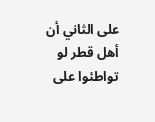على الثاني أن أهل قطر لو تواطئوا على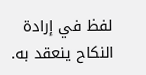لفظ في إرادة النكاح ينعقد به.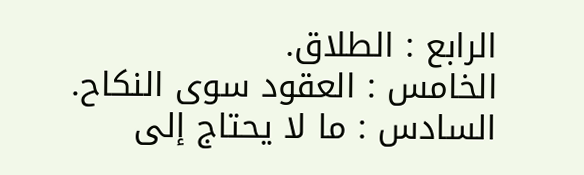الرابع : الطلاق.
الخامس : العقود سوى النكاح.
السادس : ما لا يحتاج إلى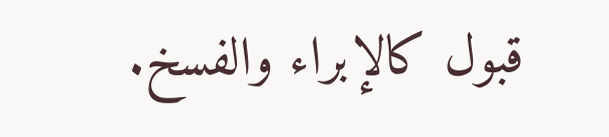قبول كالإبراء والفسخ.